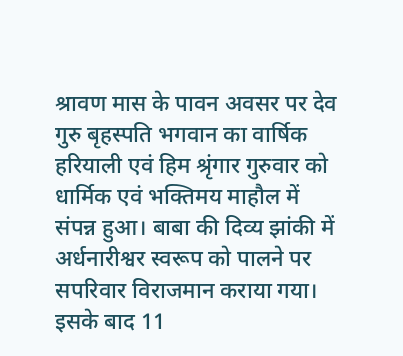श्रावण मास के पावन अवसर पर देव गुरु बृहस्पति भगवान का वार्षिक हरियाली एवं हिम श्रृंगार गुरुवार को धार्मिक एवं भक्तिमय माहौल में संपन्न हुआ। बाबा की दिव्य झांकी में अर्धनारीश्वर स्वरूप को पालने पर सपरिवार विराजमान कराया गया। इसके बाद 11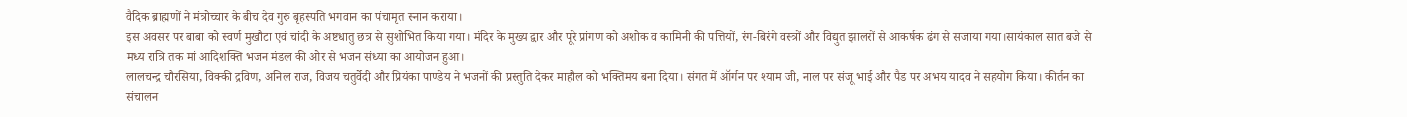वैदिक ब्राह्मणों ने मंत्रोच्चार के बीच देव गुरु बृहस्पति भगवान का पंचामृत स्नान कराया।
इस अवसर पर बाबा को स्वर्ण मुखौटा एवं चांदी के अष्टधातु छत्र से सुशोभित किया गया। मंदिर के मुख्य द्वार और पूरे प्रांगण को अशोक व कामिनी की पत्तियों, रंग-बिरंगे वस्त्रों और विद्युत झालरों से आकर्षक ढंग से सजाया गया।सायंकाल सात बजे से मध्य रात्रि तक मां आदिशक्ति भजन मंडल की ओर से भजन संध्या का आयोजन हुआ।
लालचन्द्र चौरसिया, विक्की द्रविण, अनिल राज, विजय चतुर्वेदी और प्रियंका पाण्डेय ने भजनों की प्रस्तुति देकर माहौल को भक्तिमय बना दिया। संगत में ऑर्गन पर श्याम जी, नाल पर संजू भाई और पैड पर अभय यादव ने सहयोग किया। कीर्तन का संचालन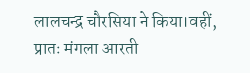लालचन्द्र चौरसिया ने किया।वहीं, प्रातः मंगला आरती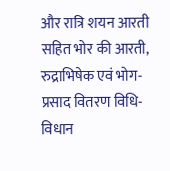और रात्रि शयन आरती सहित भोर की आरती, रुद्राभिषेक एवं भोग-प्रसाद वितरण विधि-विधान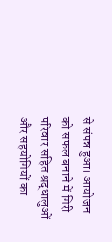से संपन्न हुआ। आयोजन को सफल बनाने में गिरी परिवार सहित श्रद्धालुओं और सहयोगियों का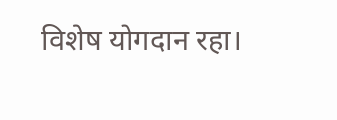विशेष योगदान रहा।